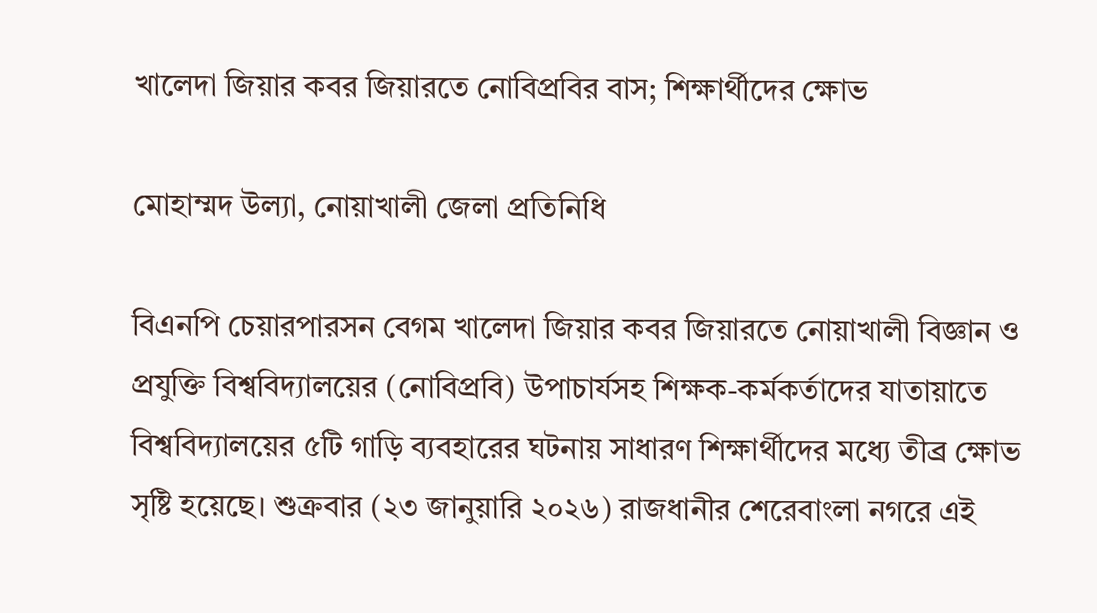খালেদা জিয়ার কবর জিয়ারতে নোবিপ্রবির বাস; শিক্ষার্থীদের ক্ষোভ

মোহাম্মদ উল্যা, নোয়াখালী জেলা প্রতিনিধি

বিএনপি চেয়ারপারসন বেগম খালেদা জিয়ার কবর জিয়ারতে নোয়াখালী বিজ্ঞান ও প্রযুক্তি বিশ্ববিদ্যালয়ের (নোবিপ্রবি) উপাচার্যসহ শিক্ষক-কর্মকর্তাদের যাতায়াতে বিশ্ববিদ্যালয়ের ৫টি গাড়ি ব্যবহারের ঘটনায় সাধারণ শিক্ষার্থীদের মধ্যে তীব্র ক্ষোভ সৃষ্টি হয়েছে। শুক্রবার (২৩ জানুয়ারি ২০২৬) রাজধানীর শেরেবাংলা নগরে এই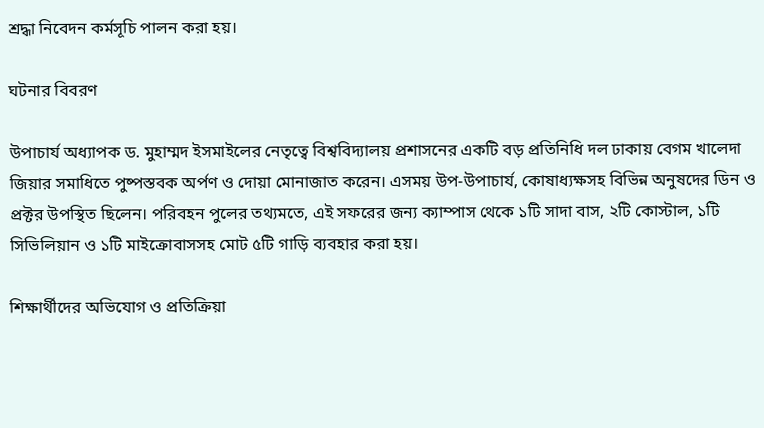শ্রদ্ধা নিবেদন কর্মসূচি পালন করা হয়।

ঘটনার বিবরণ

উপাচার্য অধ্যাপক ড. মুহাম্মদ ইসমাইলের নেতৃত্বে বিশ্ববিদ্যালয় প্রশাসনের একটি বড় প্রতিনিধি দল ঢাকায় বেগম খালেদা জিয়ার সমাধিতে পুষ্পস্তবক অর্পণ ও দোয়া মোনাজাত করেন। এসময় উপ-উপাচার্য, কোষাধ্যক্ষসহ বিভিন্ন অনুষদের ডিন ও প্রক্টর উপস্থিত ছিলেন। পরিবহন পুলের তথ্যমতে, এই সফরের জন্য ক্যাম্পাস থেকে ১টি সাদা বাস, ২টি কোস্টাল, ১টি সিভিলিয়ান ও ১টি মাইক্রোবাসসহ মোট ৫টি গাড়ি ব্যবহার করা হয়।

শিক্ষার্থীদের অভিযোগ ও প্রতিক্রিয়া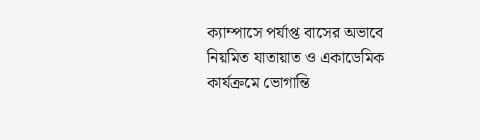ক্যাম্পাসে পর্যাপ্ত বাসের অভাবে নিয়মিত যাতায়াত ও একাডেমিক কার্যক্রমে ভোগান্তি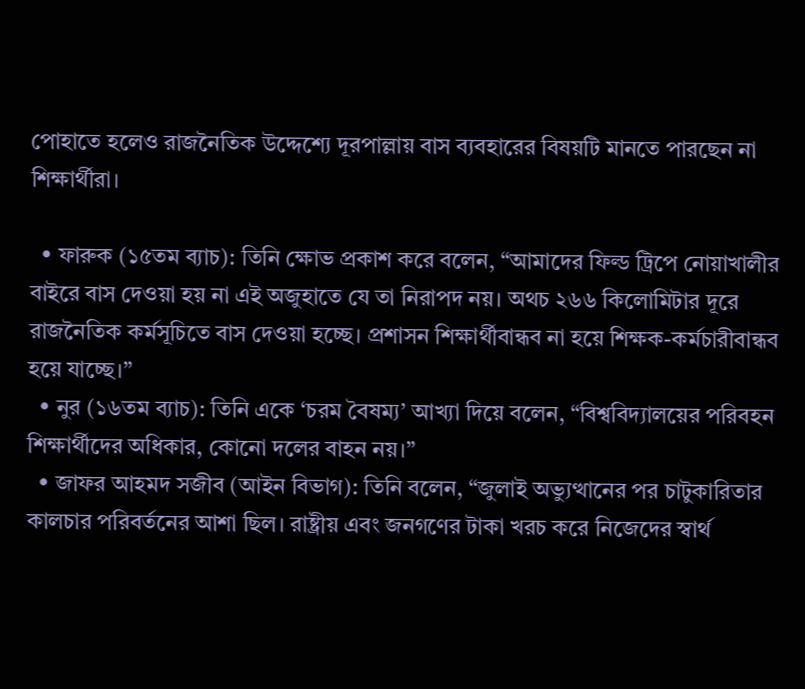পোহাতে হলেও রাজনৈতিক উদ্দেশ্যে দূরপাল্লায় বাস ব্যবহারের বিষয়টি মানতে পারছেন না শিক্ষার্থীরা।

  • ফারুক (১৫তম ব্যাচ): তিনি ক্ষোভ প্রকাশ করে বলেন, “আমাদের ফিল্ড ট্রিপে নোয়াখালীর বাইরে বাস দেওয়া হয় না এই অজুহাতে যে তা নিরাপদ নয়। অথচ ২৬৬ কিলোমিটার দূরে রাজনৈতিক কর্মসূচিতে বাস দেওয়া হচ্ছে। প্রশাসন শিক্ষার্থীবান্ধব না হয়ে শিক্ষক-কর্মচারীবান্ধব হয়ে যাচ্ছে।”
  • নুর (১৬তম ব্যাচ): তিনি একে ‘চরম বৈষম্য’ আখ্যা দিয়ে বলেন, “বিশ্ববিদ্যালয়ের পরিবহন শিক্ষার্থীদের অধিকার, কোনো দলের বাহন নয়।”
  • জাফর আহমদ সজীব (আইন বিভাগ): তিনি বলেন, “জুলাই অভ্যুত্থানের পর চাটুকারিতার কালচার পরিবর্তনের আশা ছিল। রাষ্ট্রীয় এবং জনগণের টাকা খরচ করে নিজেদের স্বার্থ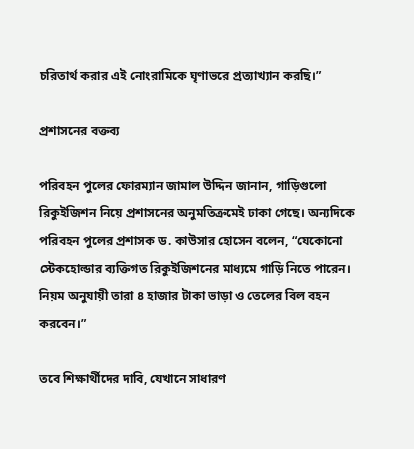চরিতার্থ করার এই নোংরামিকে ঘৃণাভরে প্রত্যাখ্যান করছি।”

প্রশাসনের বক্তব্য

পরিবহন পুলের ফোরম্যান জামাল উদ্দিন জানান, গাড়িগুলো রিকুইজিশন নিয়ে প্রশাসনের অনুমতিক্রমেই ঢাকা গেছে। অন্যদিকে পরিবহন পুলের প্রশাসক ড. কাউসার হোসেন বলেন, “যেকোনো স্টেকহোল্ডার ব্যক্তিগত রিকুইজিশনের মাধ্যমে গাড়ি নিতে পারেন। নিয়ম অনুযায়ী তারা ৪ হাজার টাকা ভাড়া ও তেলের বিল বহন করবেন।”

তবে শিক্ষার্থীদের দাবি, যেখানে সাধারণ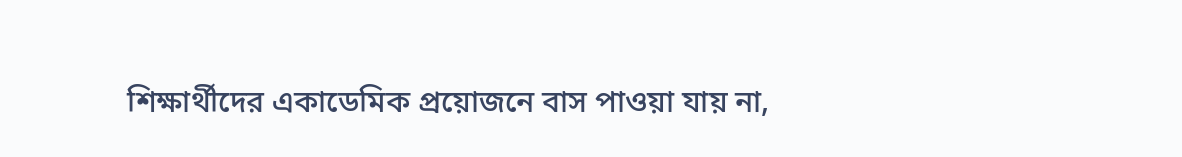শিক্ষার্থীদের একাডেমিক প্রয়োজনে বাস পাওয়া যায় না,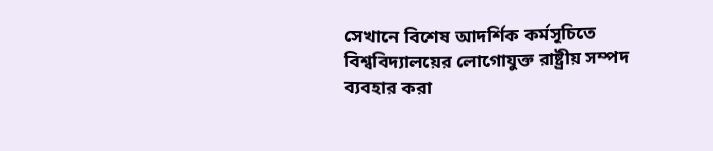সেখানে বিশেষ আদর্শিক কর্মসূচিতে বিশ্ববিদ্যালয়ের লোগোযুক্ত রাষ্ট্রীয় সম্পদ ব্যবহার করা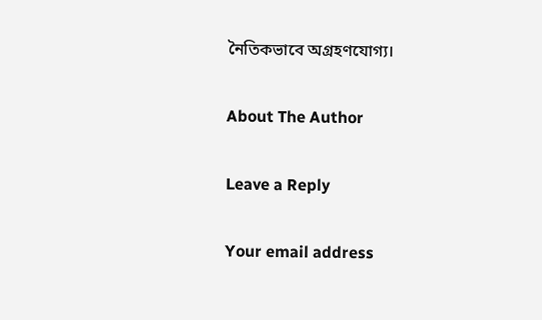নৈতিকভাবে অগ্রহণযোগ্য।

About The Author

Leave a Reply

Your email address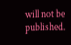will not be published.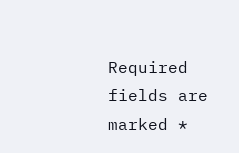Required fields are marked *